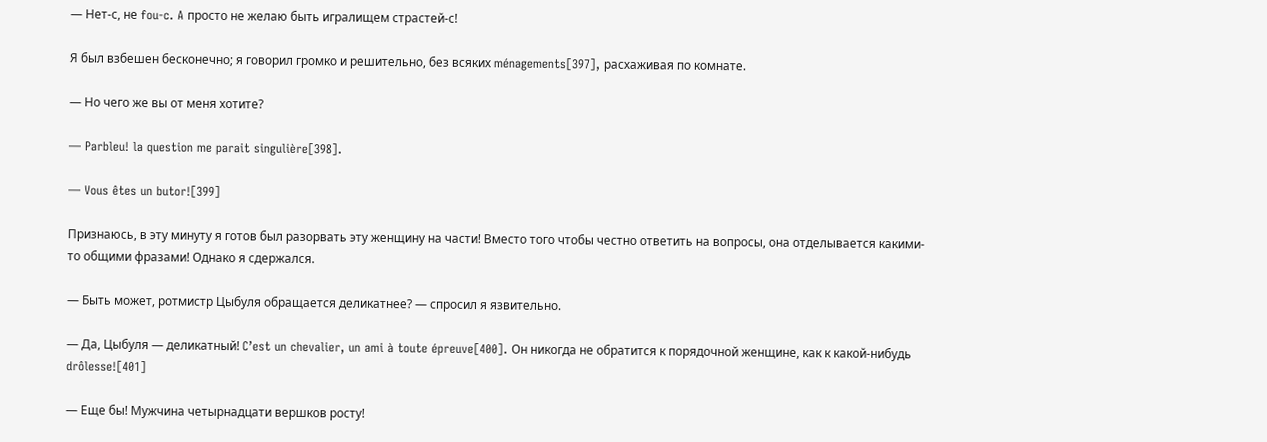— Нет-с, не fou-c. A просто не желаю быть игралищем страстей-с!

Я был взбешен бесконечно; я говорил громко и решительно, без всяких ménagements[397], расхаживая по комнате.

— Но чего же вы от меня хотите?

— Parbleu! la question me parait singulière[398].

— Vous êtes un butor![399]

Признаюсь, в эту минуту я готов был разорвать эту женщину на части! Вместо того чтобы честно ответить на вопросы, она отделывается какими-то общими фразами! Однако я сдержался.

— Быть может, ротмистр Цыбуля обращается деликатнее? — спросил я язвительно.

— Да, Цыбуля — деликатный! C’est un chevalier, un ami à toute épreuve[400]. Он никогда не обратится к порядочной женщине, как к какой-нибудь drôlesse![401]

— Еще бы! Мужчина четырнадцати вершков росту!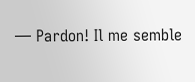— Pardon! Il me semble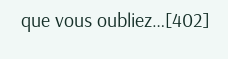que vous oubliez…[402]